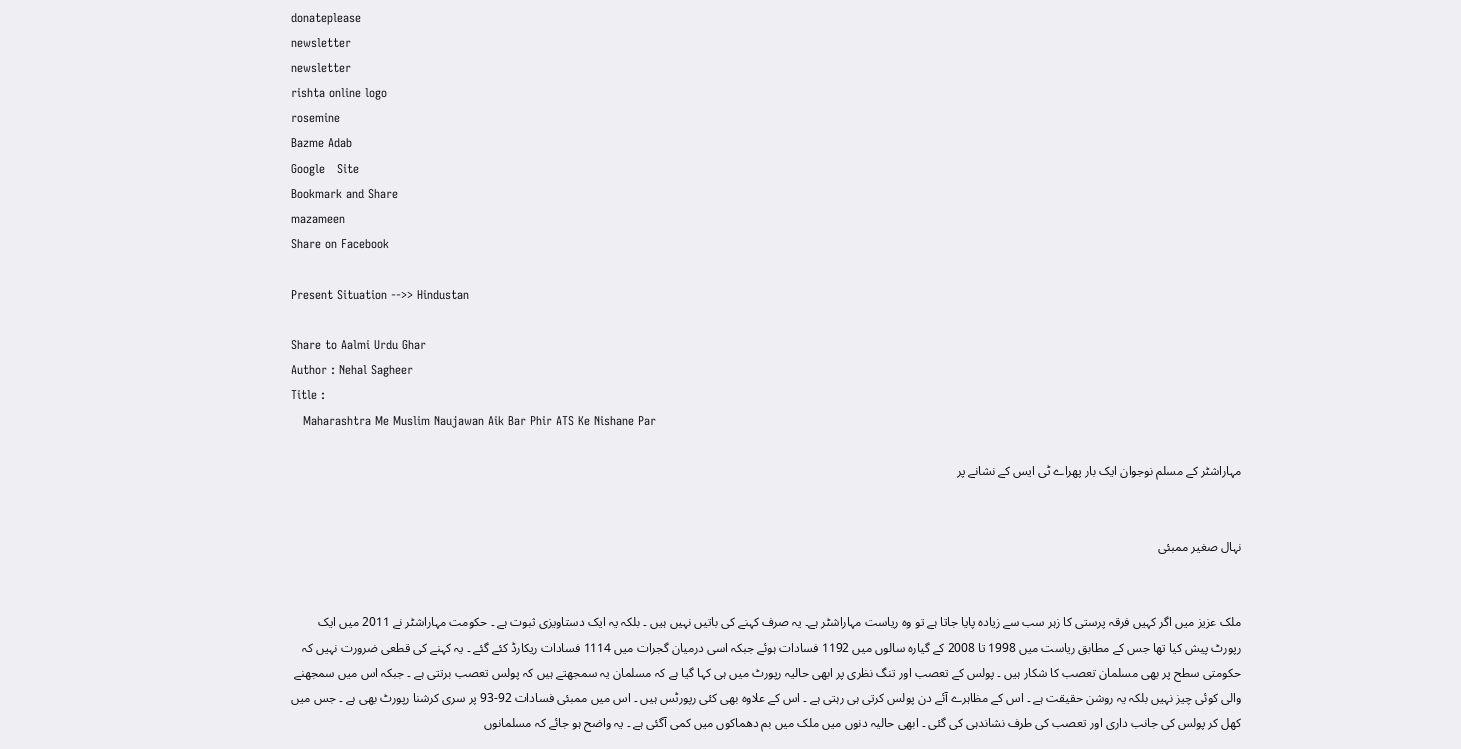donateplease
newsletter
newsletter
rishta online logo
rosemine
Bazme Adab
Google   Site
Bookmark and Share
mazameen
Share on Facebook

Present Situation -->> Hindustan

Share to Aalmi Urdu Ghar
Author : Nehal Sagheer
Title :
   Maharashtra Me Muslim Naujawan Aik Bar Phir ATS Ke Nishane Par

مہاراشٹر کے مسلم نوجوان ایک بار پھراے ٹی ایس کے نشانے پر


نہال صغیر ممبئی


ملک عزیز میں اگر کہیں فرقہ پرستی کا زہر سب سے زیادہ پایا جاتا ہے تو وہ ریاست مہاراشٹر ہے۔ یہ صرف کہنے کی باتیں نہیں ہیں ۔ بلکہ یہ ایک دستاویزی ثبوت ہے ۔ حکومت مہاراشٹر نے 2011 میں ایک رپورٹ پیش کیا تھا جس کے مطابق ریاست میں 1998 تا 2008 کے گیارہ سالوں میں 1192 فسادات ہوئے جبکہ اسی درمیان گجرات میں 1114 فسادات ریکارڈ کئے گئے ۔ یہ کہنے کی قطعی ضرورت نہیں کہ حکومتی سطح پر بھی مسلمان تعصب کا شکار ہیں ۔ پولس کے تعصب اور تنگ نظری پر ابھی حالیہ رپورٹ میں ہی کہا گیا ہے کہ مسلمان یہ سمجھتے ہیں کہ پولس تعصب برتتی ہے ۔ جبکہ اس میں سمجھنے والی کوئی چیز نہیں بلکہ یہ روشن حقیقت ہے ۔ اس کے مظاہرے آئے دن پولس کرتی ہی رہتی ہے ۔ اس کے علاوہ بھی کئی رپورٹس ہیں ۔ اس میں ممبئی فسادات 92-93 پر سری کرشنا رپورٹ بھی ہے ۔ جس میں کھل کر پولس کی جانب داری اور تعصب کی طرف نشاندہی کی گئی ۔ ابھی حالیہ دنوں میں ملک میں بم دھماکوں میں کمی آگئی ہے ۔ یہ واضح ہو جائے کہ مسلمانوں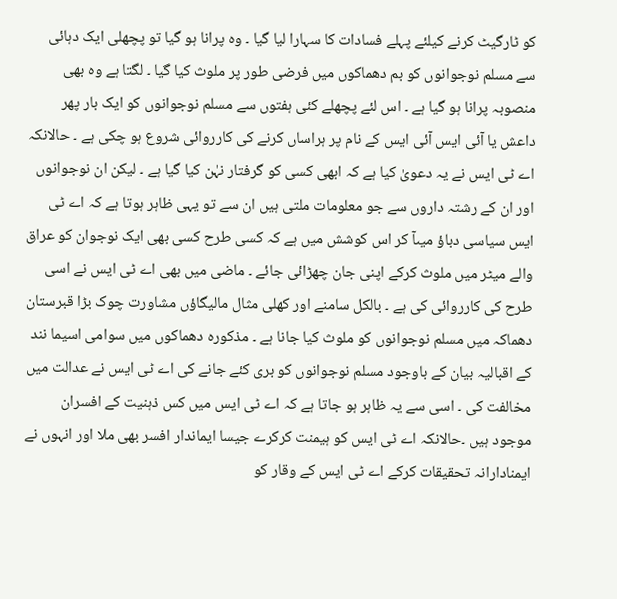کو ٹارگیٹ کرنے کیلئے پہلے فسادات کا سہارا لیا گیا ۔ وہ پرانا ہو گیا تو پچھلی ایک دہائی سے مسلم نوجوانوں کو بم دھماکوں میں فرضی طور پر ملوث کیا گیا ۔ لگتا ہے وہ بھی منصوبہ پرانا ہو گیا ہے ۔ اس لئے پچھلے کئی ہفتوں سے مسلم نوجوانوں کو ایک بار پھر داعش یا آئی ایس آئی ایس کے نام پر ہراساں کرنے کی کارروائی شروع ہو چکی ہے ۔ حالانکہ اے ٹی ایس نے یہ دعویٰ کیا ہے کہ ابھی کسی کو گرفتار نہٰن کیا گیا ہے ۔ لیکن ان نوجوانوں اور ان کے رشتہ داروں سے جو معلومات ملتی ہیں ان سے تو یہی ظاہر ہوتا ہے کہ اے ٹی ایس سیاسی دباؤ میںآ کر اس کوشش میں ہے کہ کسی طرح کسی بھی ایک نوجوان کو عراق والے میٹر میں ملوث کرکے اپنی جان چھڑائی جائے ۔ ماضی میں بھی اے ٹی ایس نے اسی طرح کی کارروائی کی ہے ۔ بالکل سامنے اور کھلی مثال مالیگاؤں مشاورت چوک بڑا قبرستان دھماکہ میں مسلم نوجوانوں کو ملوث کیا جانا ہے ۔ مذکورہ دھماکوں میں سوامی اسیما نند کے اقبالیہ بیان کے باوجود مسلم نوجوانوں کو بری کئے جانے کی اے ٹی ایس نے عدالت میں مخالفت کی ۔ اسی سے یہ ظاہر ہو جاتا ہے کہ اے ٹی ایس میں کس ذہنیت کے افسران موجود ہیں ۔حالانکہ اے ٹی ایس کو ہیمنت کرکرے جیسا ایماندار افسر بھی ملا اور انہوں نے ایمنادارانہ تحقیقات کرکے اے ٹی ایس کے وقار کو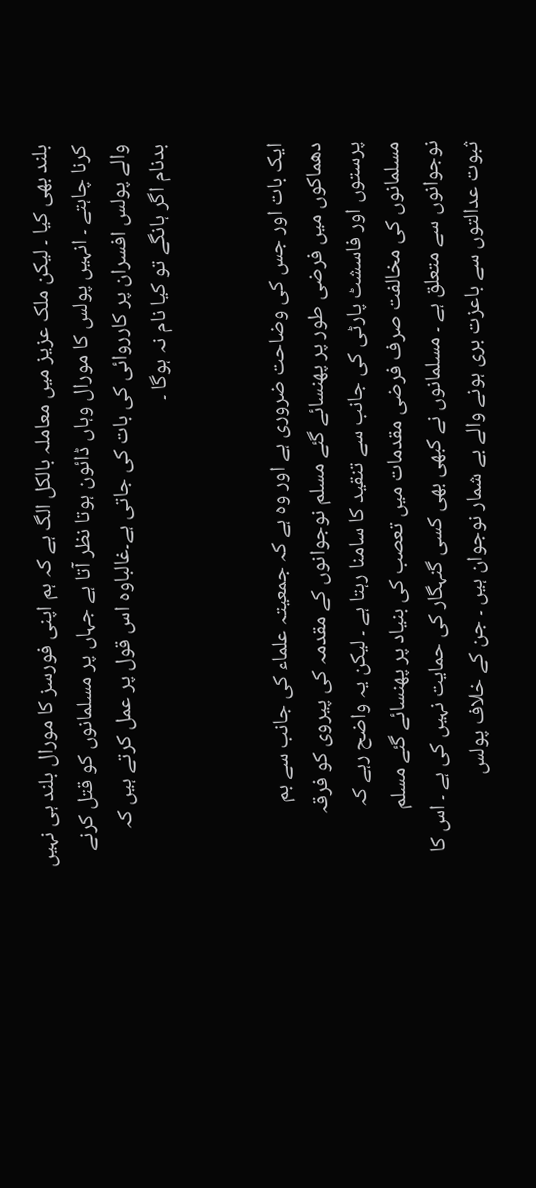بلند بھی کیا ۔ لیکن ملک عزیز میں معاملہ بالکل الگ ہے کہ ہم اپنی فورسز کا مورال بلند ہی نہیں کرنا چاہتے ۔ انہیں پولس کا مورال وہاں ڈائون ہوتا نظر آتا ہے جہاں پر مسلمانوں کو قتل کرنے والے پولس افسران پر کارروائی کی بات کی جاتی ہے۔غالباوہ اس قول پر عمل کرتے ہیں کہ بدنام اگر ہانگے تو کیا نام نہ ہوگا ۔


ایک بات اور جس کی وضاحت ضروری ہے اور وہ ہے کہ جمعیتہ علماء کی جانب سے بم دھماکوں میں فرضی طور پر پھنسائے گئے مسلم نوجوانوں کے مقدمہ کی پیروی کو فرقہ پرستوں اور فاسشٹ پارٹی کی جانب سے تنقید کا سامنا رہتا ہے ۔ لیکن یہ واضح رہے کہ مسلمانوں کی مخالفت صرف فرضی مقدمات میں تعصب کی بنیاد پر پھنسائے گئے مسلم نوجوانوں سے متعلق ہے ۔ مسلمانوں نے کبھی بھی کسی گنہگار کی حمایت نہیں کی ہے ۔ اس کا ثبوت عدالتوں سے باعزت بری ہونے والے بے شمار نوجوان ہیں ۔ جن کے خلاف پولس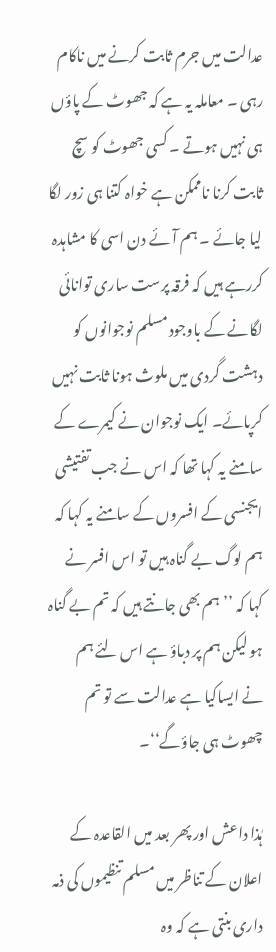عدالت میں جرم ثابت کرنے میں ناکام رہی ۔ معاملہ یہ ہے کہ جھوٹ کے پاؤں ہی نہیں ہوتے ۔ کسی جھوٹ کو سچ ثابت کرنا ناممکن ہے خواہ کتنا ہی زور لگا لیا جائے ۔ ہم آئے دن اسی کا مشاہدہ کررہے ہیں کہ فرقہ پرست ساری توانائی لگانے کے باوجود مسلم نوجوانوں کو دہشت گردی میں ملوث ہونا ثابت نہیں کرپائے۔ ایک نوجوان نے کیمرے کے سامنے یہ کہا تھا کہ اس نے جب تفتیشی ایجنسی کے افسروں کے سامنے یہ کہا کہ ہم لوگ بے گناہ ہیں تو اس افسر نے کہا کہ ’’ہم بھی جانتے ہیں کہ تم بے گناہ ہو لیکن ہم پر دباؤ ہے اس لئے ہم نے ایساکیا ہے عدالت سے تو تم چھوٹ ہی جاؤگے‘‘۔

ہٰذا داعش اور پھر بعد میں القاعدہ کے اعلان کے تناظر میں مسلم تنظیموں کی ذمہ داری بنتی ہے کہ وہ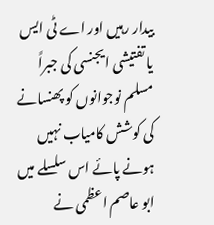بیدار رہیں اور اے ٹی ایس یا تفتیشی ایجنسی کی جبراً مسلم نوجوانوں کو پھنسانے کی کوشش کامیاب نہیں ہونے پائے اس سلسلے میں ابو عاصم اعظمی نے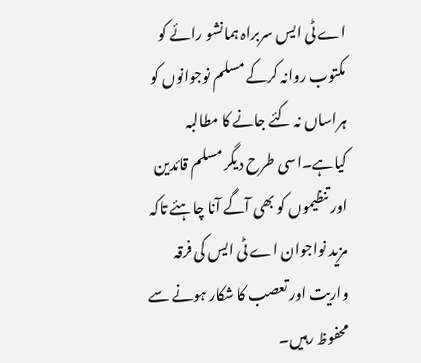اے ٹی ایس سربراہ ہمانشو رائے کو مکتوب روانہ کرکے مسلم نوجوانوں کو ہراساں نہ کئے جانے کا مطالبہ کیاہے۔اسی طرح دیگر مسلم قائدین اور تنظیموں کو بھی آگے آنا چاہئے تاکہ مزید نواجوان اے ٹی ایس کی فرقہ واریت اور تعصب کا شکار ہونے سے محفوظ رہیں۔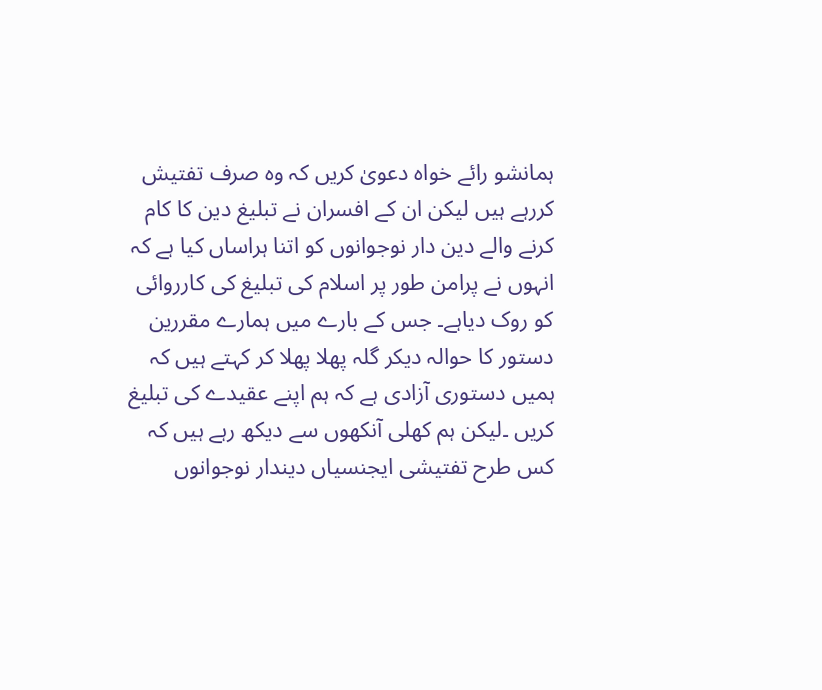ہمانشو رائے خواہ دعویٰ کریں کہ وہ صرف تفتیش کررہے ہیں لیکن ان کے افسران نے تبلیغ دین کا کام کرنے والے دین دار نوجوانوں کو اتنا ہراساں کیا ہے کہ انہوں نے پرامن طور پر اسلام کی تبلیغ کی کارروائی کو روک دیاہے۔ جس کے بارے میں ہمارے مقررین دستور کا حوالہ دیکر گلہ پھلا پھلا کر کہتے ہیں کہ ہمیں دستوری آزادی ہے کہ ہم اپنے عقیدے کی تبلیغ کریں ۔لیکن ہم کھلی آنکھوں سے دیکھ رہے ہیں کہ کس طرح تفتیشی ایجنسیاں دیندار نوجوانوں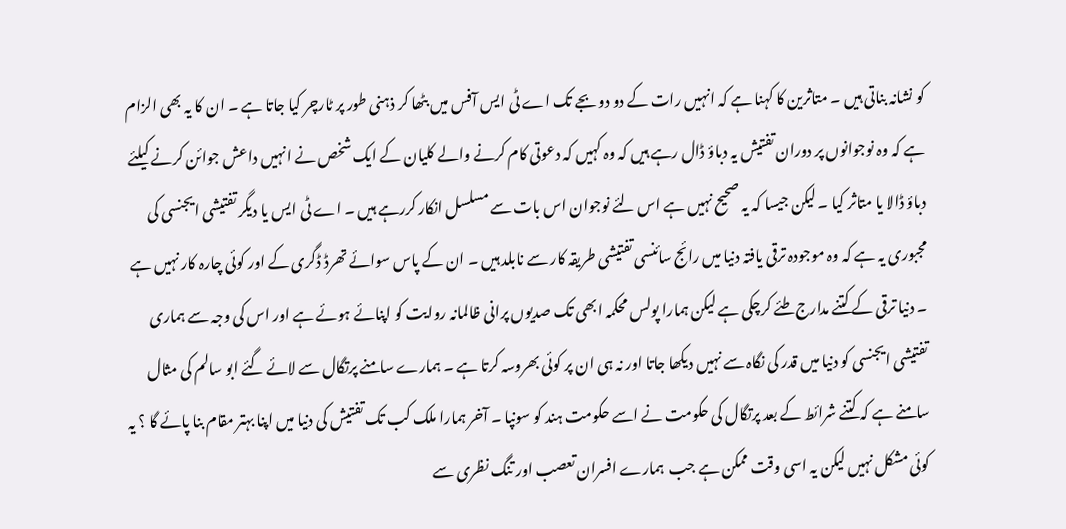کو نشانہ بناتی ہیں ۔ متاثرین کا کہنا ہے کہ انہیں رات کے دو دو بجے تک اے ٹی ایس آفس میں بٹھا کر ذہنی طور پر ٹارچر کیا جاتا ہے ۔ ان کا یہ بھی الزام ہے کہ وہ نوجوانوں پر دوران تفتیش یہ دباؤ ڈال رہے ہیں کہ وہ کہیں کہ دعوتی کام کرنے والے کلیان کے ایک شخص نے انہیں داعش جوائن کرنے کیلئے دباؤ ڈالا یا متاثر کیا ۔ لیکن جیسا کہ یہ صحیح نہیں ہے اس لئے نوجوان اس بات سے مسلسل انکار کررہے ہیں ۔ اے ٹی ایس یا دیگر تفتیشی ایجنسی کی مجبوری یہ ہے کہ وہ موجودہ ترقی یافتہ دنیا میں رائج سائنسی تفتیشی طریقہ کار سے نابلد ہیں ۔ ان کے پاس سوائے تھرڈ ڈگری کے اور کوئی چارہ کار نہیں ہے ۔ دنیا ترقی کے کتنے مدارج طئے کرچکی ہے لیکن ہمارا پولس محکمہ ابھی تک صدیوں پرانی ظالمانہ روایت کو اپنائے ہوئے ہے اور اس کی وجہ سے ہماری تفتیشی ایجنسی کو دنیا میں قدر کی نگاہ سے نہیں دیکھا جاتا اور نہ ہی ان پر کوئی بھروسہ کرتا ہے ۔ ہمارے سامنے پرتگال سے لائے گئے ابو سالم کی مثال سامنے ہے کہ کتنے شرائط کے بعد پرتگال کی حکومت نے اسے حکومت ہند کو سونپا ۔ آخر ہمارا ملک کب تک تفتیش کی دنیا میں اپنا بہتر مقام بنا پائے گا ؟ یہ کوئی مشکل نہیں لیکن یہ اسی وقت ممکن ہے جب  ہمارے افسران تعصب اور تنگ نظری سے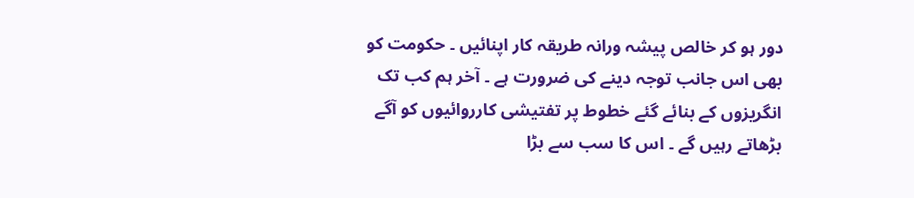دور ہو کر خالص پیشہ ورانہ طریقہ کار اپنائیں ۔ حکومت کو بھی اس جانب توجہ دینے کی ضرورت ہے ۔ آخر ہم کب تک انگریزوں کے بنائے گئے خطوط پر تفتیشی کارروائیوں کو آگے بڑھاتے رہیں گے ۔ اس کا سب سے بڑا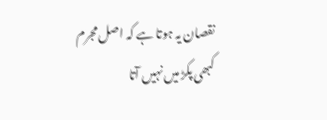نقصان یہ ہوتا ہے کہ اصل مجرم کبھی پکڑ میں نہیں آتا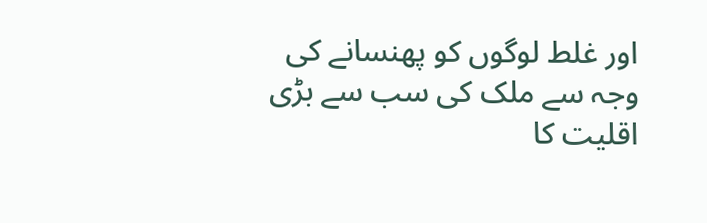اور غلط لوگوں کو پھنسانے کی وجہ سے ملک کی سب سے بڑی اقلیت کا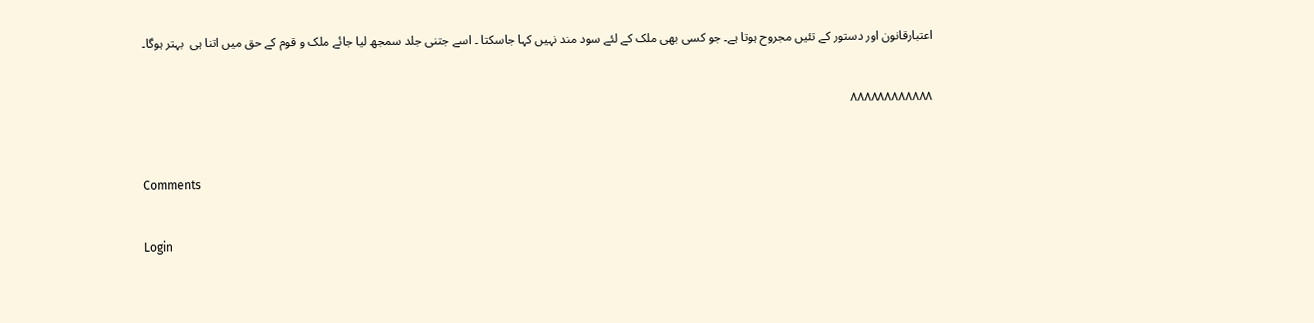اعتبارقانون اور دستور کے تئیں مجروح ہوتا ہے۔ جو کسی بھی ملک کے لئے سود مند نہیں کہا جاسکتا ۔ اسے جتنی جلد سمجھ لیا جائے ملک و قوم کے حق میں اتنا ہی  بہتر ہوگا۔


۸۸۸۸۸۸۸۸۸۸۸۸



Comments


Login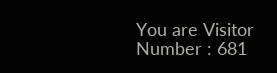You are Visitor Number : 681